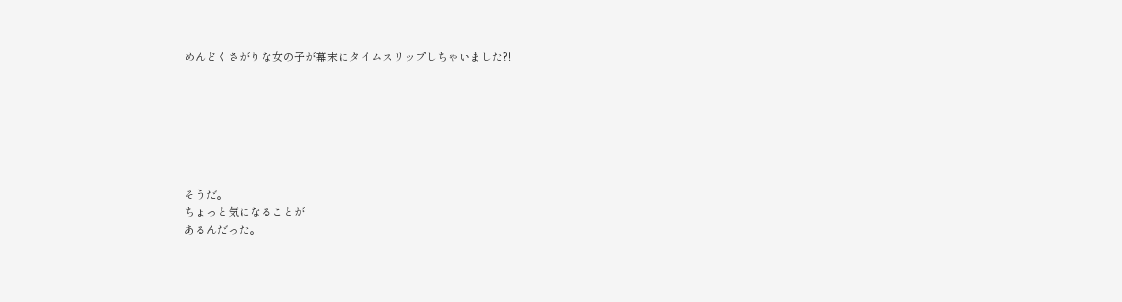めんどくさがりな女の子が幕末にタイムスリップしちゃいました?!







そうだ。
ちょっと気になることが
あるんだった。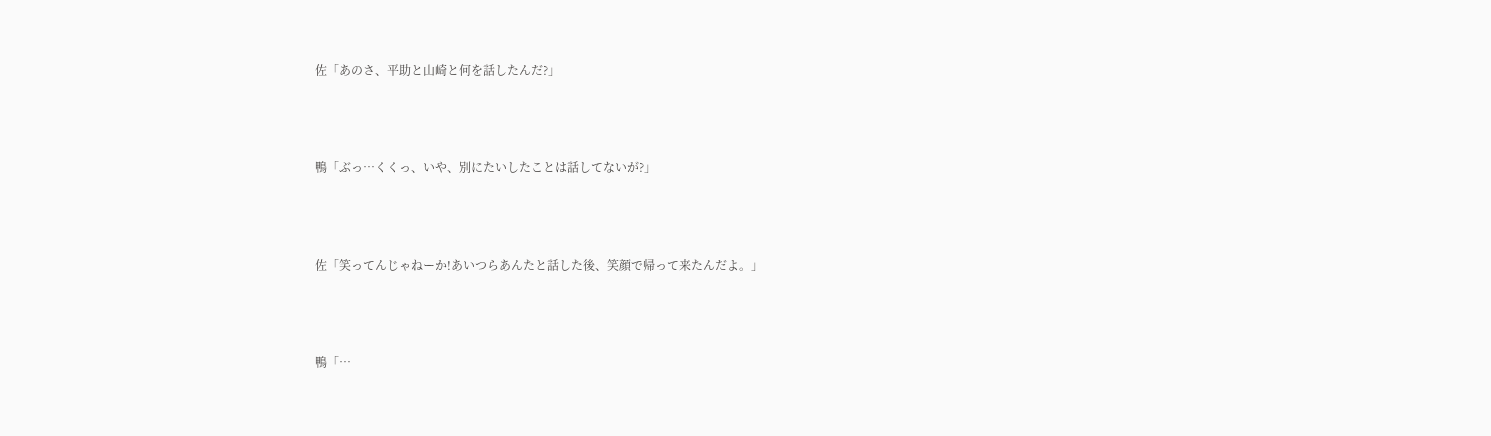佐「あのさ、平助と山崎と何を話したんだ?」



鴨「ぶっ…くくっ、いや、別にたいしたことは話してないが?」



佐「笑ってんじゃねーか!あいつらあんたと話した後、笑顔で帰って来たんだよ。」



鴨「…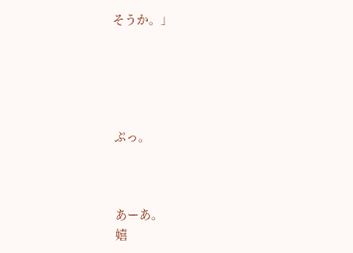そうか。」





ぷっ。



あーあ。
嬉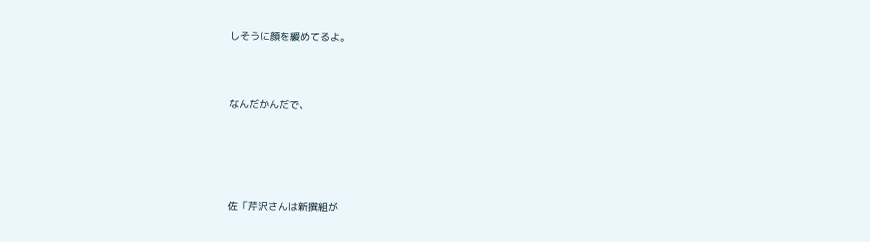しそうに顔を緩めてるよ。



なんだかんだで、





佐「芹沢さんは新撰組が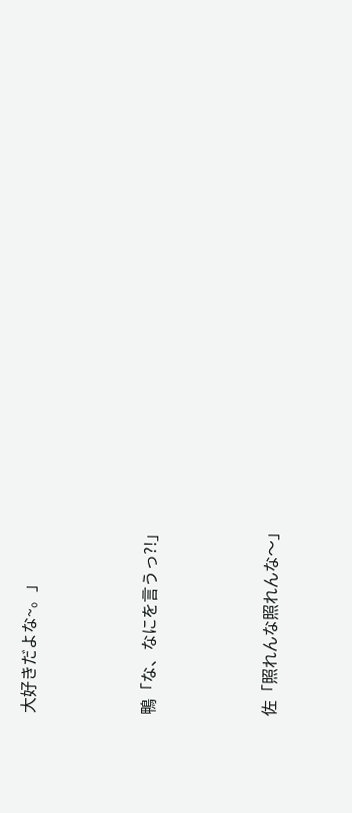大好きだよな~。」



鴨「な、なにを言うっ?!」



佐「照れんな照れんな〜」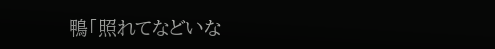鴨「照れてなどいな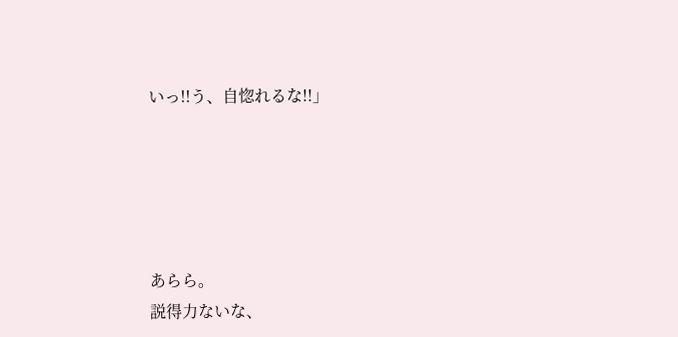いっ!!う、自惚れるな!!」





あらら。
説得力ないな、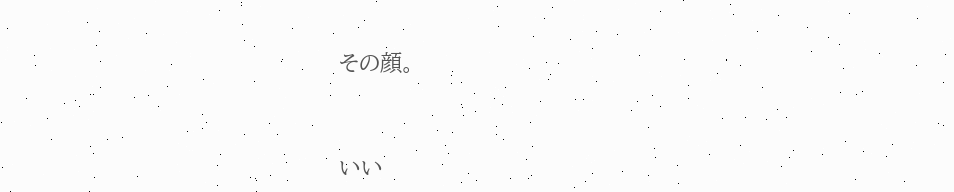その顔。



いい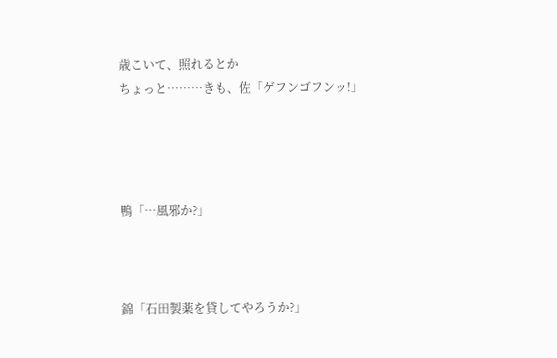歳こいて、照れるとか
ちょっと………きも、佐「ゲフンゴフンッ!」




鴨「…風邪か?」



錦「石田製薬を貸してやろうか?」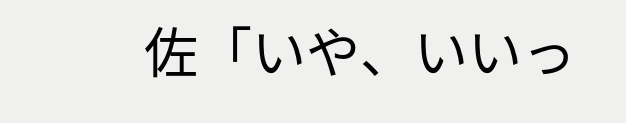佐「いや、いいっ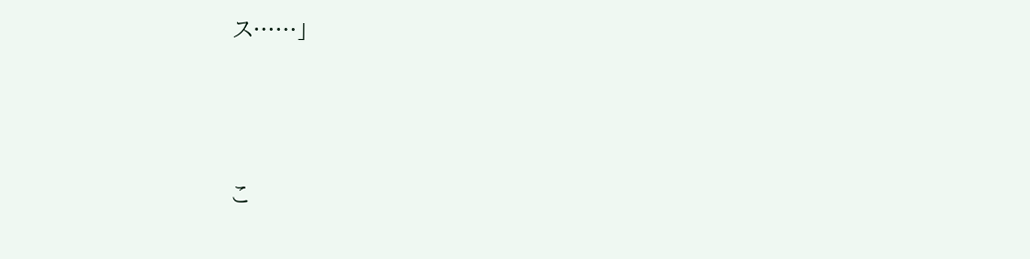ス……」




こ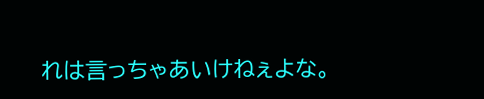れは言っちゃあいけねぇよな。